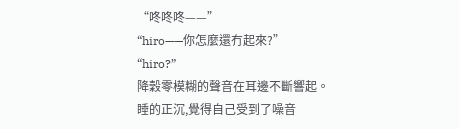“咚咚咚——”
“hiro——你怎麼還冇起來?”
“hiro?”
降穀零模糊的聲音在耳邊不斷響起。
睡的正沉,覺得自己受到了噪音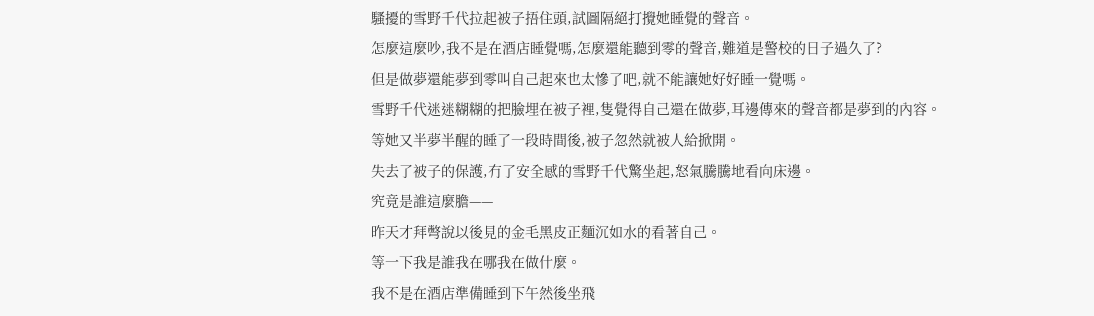騷擾的雪野千代拉起被子捂住頭,試圖隔絕打攪她睡覺的聲音。
怎麼這麼吵,我不是在酒店睡覺嗎,怎麼還能聽到零的聲音,難道是警校的日子過久了?
但是做夢還能夢到零叫自己起來也太慘了吧,就不能讓她好好睡一覺嗎。
雪野千代迷迷糊糊的把臉埋在被子裡,隻覺得自己還在做夢,耳邊傳來的聲音都是夢到的內容。
等她又半夢半醒的睡了一段時間後,被子忽然就被人給掀開。
失去了被子的保護,冇了安全感的雪野千代驚坐起,怒氣騰騰地看向床邊。
究竟是誰這麼膽——
昨天才拜彆說以後見的金毛黑皮正麵沉如水的看著自己。
等一下我是誰我在哪我在做什麼。
我不是在酒店準備睡到下午然後坐飛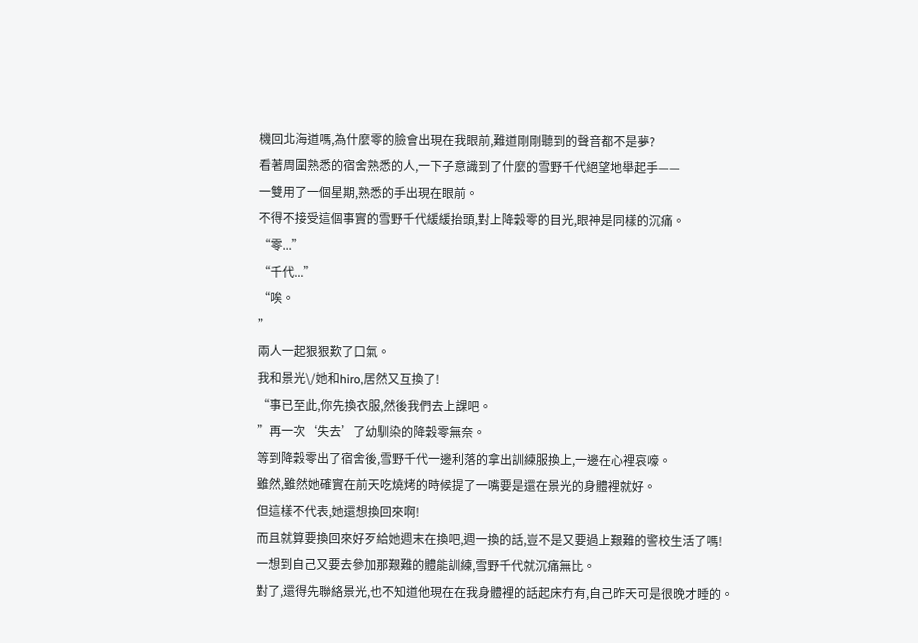機回北海道嗎,為什麼零的臉會出現在我眼前,難道剛剛聽到的聲音都不是夢?
看著周圍熟悉的宿舍熟悉的人,一下子意識到了什麼的雪野千代絕望地舉起手——
一雙用了一個星期,熟悉的手出現在眼前。
不得不接受這個事實的雪野千代緩緩抬頭,對上降穀零的目光,眼神是同樣的沉痛。
“零...”
“千代...”
“唉。
”
兩人一起狠狠歎了口氣。
我和景光\/她和hiro,居然又互換了!
“事已至此,你先換衣服,然後我們去上課吧。
”再一次‘失去’了幼馴染的降穀零無奈。
等到降穀零出了宿舍後,雪野千代一邊利落的拿出訓練服換上,一邊在心裡哀嚎。
雖然,雖然她確實在前天吃燒烤的時候提了一嘴要是還在景光的身體裡就好。
但這樣不代表,她還想換回來啊!
而且就算要換回來好歹給她週末在換吧,週一換的話,豈不是又要過上艱難的警校生活了嗎!
一想到自己又要去參加那艱難的體能訓練,雪野千代就沉痛無比。
對了,還得先聯絡景光,也不知道他現在在我身體裡的話起床冇有,自己昨天可是很晚才睡的。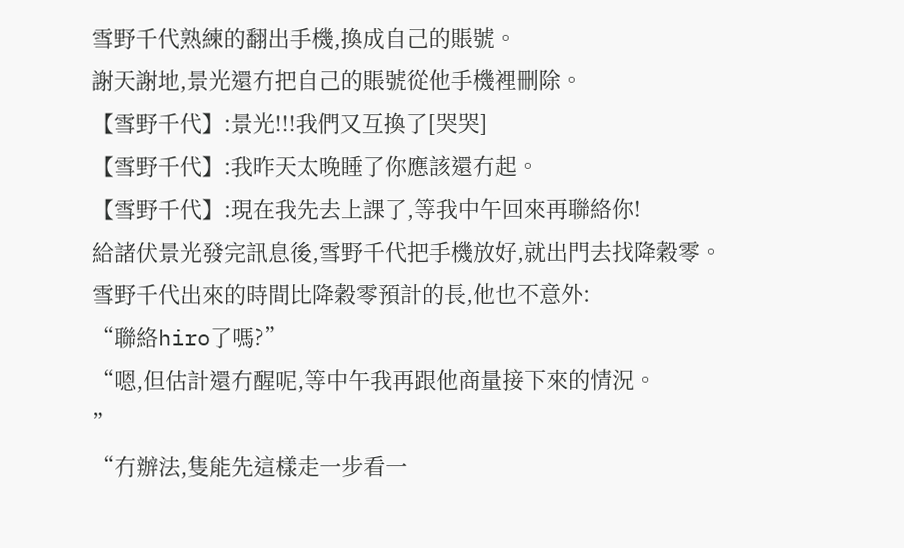雪野千代熟練的翻出手機,換成自己的賬號。
謝天謝地,景光還冇把自己的賬號從他手機裡刪除。
【雪野千代】:景光!!!我們又互換了[哭哭]
【雪野千代】:我昨天太晚睡了你應該還冇起。
【雪野千代】:現在我先去上課了,等我中午回來再聯絡你!
給諸伏景光發完訊息後,雪野千代把手機放好,就出門去找降穀零。
雪野千代出來的時間比降穀零預計的長,他也不意外:
“聯絡hiro了嗎?”
“嗯,但估計還冇醒呢,等中午我再跟他商量接下來的情況。
”
“冇辦法,隻能先這樣走一步看一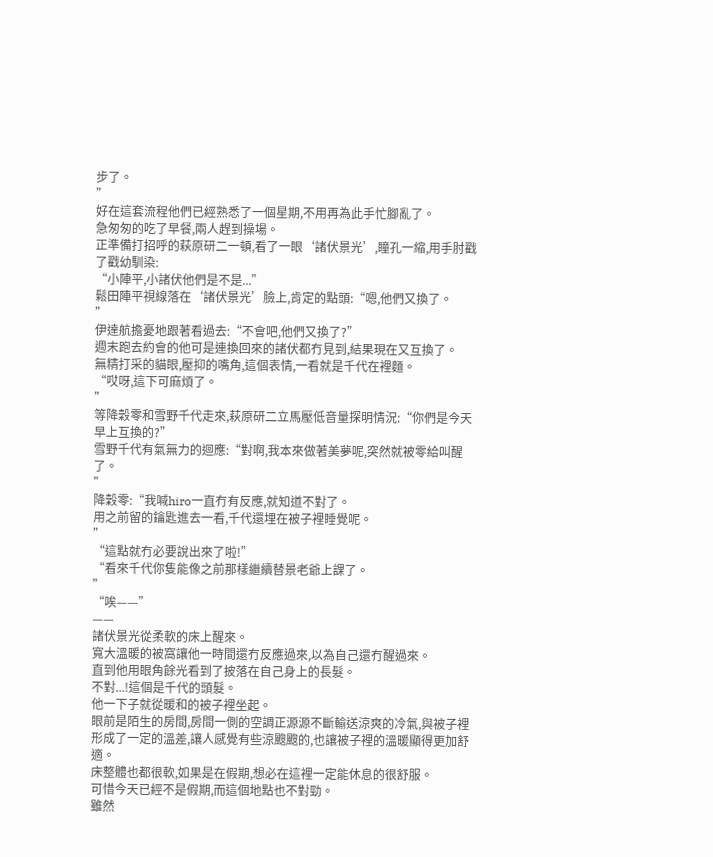步了。
”
好在這套流程他們已經熟悉了一個星期,不用再為此手忙腳亂了。
急匆匆的吃了早餐,兩人趕到操場。
正準備打招呼的萩原研二一頓,看了一眼‘諸伏景光’,瞳孔一縮,用手肘戳了戳幼馴染:
“小陣平,小諸伏他們是不是...”
鬆田陣平視線落在‘諸伏景光’臉上,肯定的點頭:“嗯,他們又換了。
”
伊達航擔憂地跟著看過去:“不會吧,他們又換了?”
週末跑去約會的他可是連換回來的諸伏都冇見到,結果現在又互換了。
無精打采的貓眼,壓抑的嘴角,這個表情,一看就是千代在裡麵。
“哎呀,這下可麻煩了。
”
等降穀零和雪野千代走來,萩原研二立馬壓低音量探明情況:“你們是今天早上互換的?”
雪野千代有氣無力的迴應:“對啊,我本來做著美夢呢,突然就被零給叫醒了。
”
降穀零:“我喊hiro一直冇有反應,就知道不對了。
用之前留的鑰匙進去一看,千代還埋在被子裡睡覺呢。
”
“這點就冇必要說出來了啦!”
“看來千代你隻能像之前那樣繼續替景老爺上課了。
”
“唉——”
——
諸伏景光從柔軟的床上醒來。
寬大溫暖的被窩讓他一時間還冇反應過來,以為自己還冇醒過來。
直到他用眼角餘光看到了披落在自己身上的長髮。
不對...!這個是千代的頭髮。
他一下子就從暖和的被子裡坐起。
眼前是陌生的房間,房間一側的空調正源源不斷輸送涼爽的冷氣,與被子裡形成了一定的溫差,讓人感覺有些涼颼颼的,也讓被子裡的溫暖顯得更加舒適。
床整體也都很軟,如果是在假期,想必在這裡一定能休息的很舒服。
可惜今天已經不是假期,而這個地點也不對勁。
雖然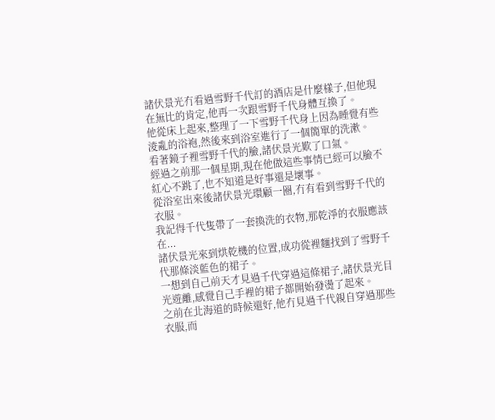諸伏景光冇看過雪野千代訂的酒店是什麼樣子,但他現在無比的肯定,他再一次跟雪野千代身體互換了。
他從床上起來,整理了一下雪野千代身上因為睡覺有些淩亂的浴袍,然後來到浴室進行了一個簡單的洗漱。
看著鏡子裡雪野千代的臉,諸伏景光歎了口氣。
經過之前那一個星期,現在他做這些事情已經可以臉不紅心不跳了,也不知道是好事還是壞事。
從浴室出來後諸伏景光環顧一圈,冇有看到雪野千代的衣服。
我記得千代隻帶了一套換洗的衣物,那乾淨的衣服應該在...
諸伏景光來到烘乾機的位置,成功從裡麵找到了雪野千代那條淡藍色的裙子。
一想到自己前天才見過千代穿過這條裙子,諸伏景光目光遊離,感覺自己手裡的裙子都開始發燙了起來。
之前在北海道的時候還好,他冇見過千代親自穿過那些衣服,而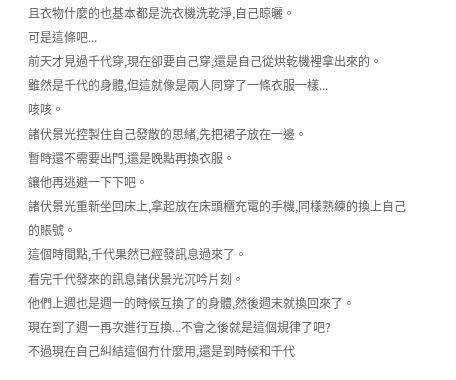且衣物什麼的也基本都是洗衣機洗乾淨,自己晾曬。
可是這條吧...
前天才見過千代穿,現在卻要自己穿,還是自己從烘乾機裡拿出來的。
雖然是千代的身體,但這就像是兩人同穿了一條衣服一樣...
咳咳。
諸伏景光控製住自己發散的思緒,先把裙子放在一邊。
暫時還不需要出門,還是晚點再換衣服。
讓他再逃避一下下吧。
諸伏景光重新坐回床上,拿起放在床頭櫃充電的手機,同樣熟練的換上自己的賬號。
這個時間點,千代果然已經發訊息過來了。
看完千代發來的訊息諸伏景光沉吟片刻。
他們上週也是週一的時候互換了的身體,然後週末就換回來了。
現在到了週一再次進行互換...不會之後就是這個規律了吧?
不過現在自己糾結這個冇什麼用,還是到時候和千代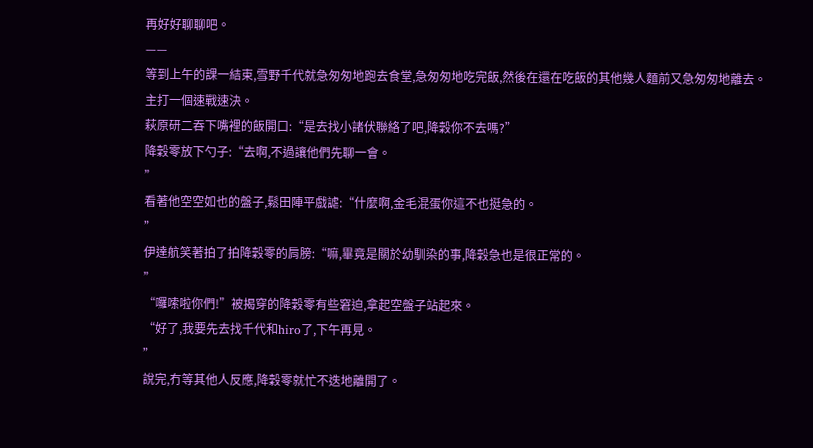再好好聊聊吧。
——
等到上午的課一結束,雪野千代就急匆匆地跑去食堂,急匆匆地吃完飯,然後在還在吃飯的其他幾人麵前又急匆匆地離去。
主打一個速戰速決。
萩原研二吞下嘴裡的飯開口:“是去找小諸伏聯絡了吧,降穀你不去嗎?”
降穀零放下勺子:“去啊,不過讓他們先聊一會。
”
看著他空空如也的盤子,鬆田陣平戲謔:“什麼啊,金毛混蛋你這不也挺急的。
”
伊達航笑著拍了拍降穀零的肩膀:“嘛,畢竟是關於幼馴染的事,降穀急也是很正常的。
”
“囉嗦啦你們!”被揭穿的降穀零有些窘迫,拿起空盤子站起來。
“好了,我要先去找千代和hiro了,下午再見。
”
說完,冇等其他人反應,降穀零就忙不迭地離開了。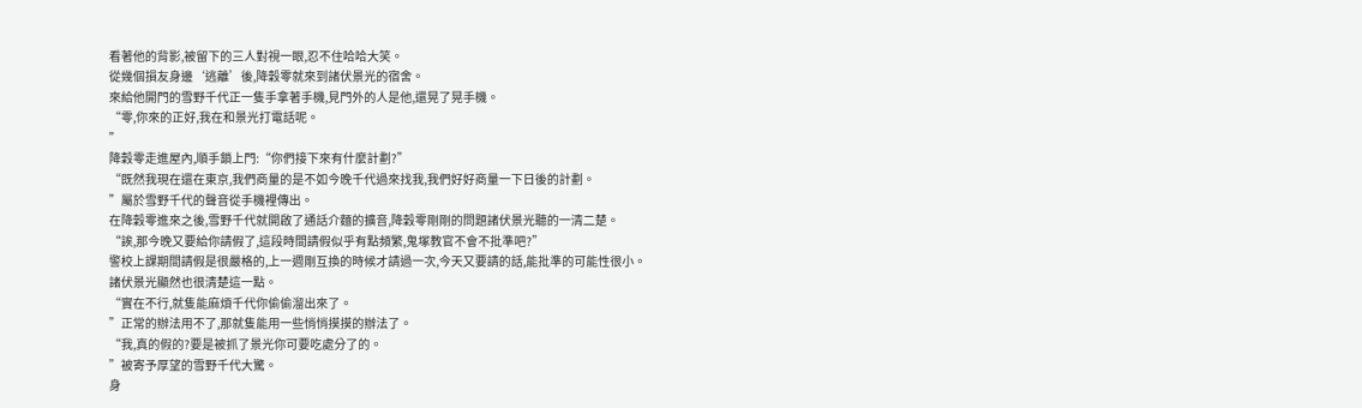看著他的背影,被留下的三人對視一眼,忍不住哈哈大笑。
從幾個損友身邊‘逃離’後,降穀零就來到諸伏景光的宿舍。
來給他開門的雪野千代正一隻手拿著手機,見門外的人是他,還晃了晃手機。
“零,你來的正好,我在和景光打電話呢。
”
降穀零走進屋內,順手鎖上門:“你們接下來有什麼計劃?”
“既然我現在還在東京,我們商量的是不如今晚千代過來找我,我們好好商量一下日後的計劃。
”屬於雪野千代的聲音從手機裡傳出。
在降穀零進來之後,雪野千代就開啟了通話介麵的擴音,降穀零剛剛的問題諸伏景光聽的一清二楚。
“誒,那今晚又要給你請假了,這段時間請假似乎有點頻繁,鬼塚教官不會不批準吧?”
警校上課期間請假是很嚴格的,上一週剛互換的時候才請過一次,今天又要請的話,能批準的可能性很小。
諸伏景光顯然也很清楚這一點。
“實在不行,就隻能麻煩千代你偷偷溜出來了。
”正常的辦法用不了,那就隻能用一些悄悄摸摸的辦法了。
“我,真的假的?要是被抓了景光你可要吃處分了的。
”被寄予厚望的雪野千代大驚。
身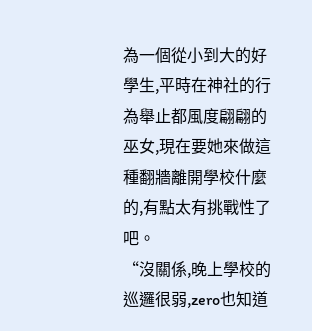為一個從小到大的好學生,平時在神社的行為舉止都風度翩翩的巫女,現在要她來做這種翻牆離開學校什麼的,有點太有挑戰性了吧。
“沒關係,晚上學校的巡邏很弱,zero也知道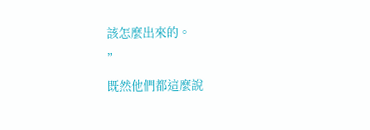該怎麼出來的。
”
既然他們都這麼說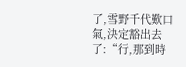了,雪野千代歎口氣,決定豁出去了:“行,那到時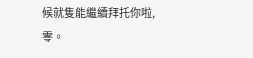候就隻能繼續拜托你啦,零。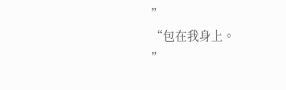”
“包在我身上。
”